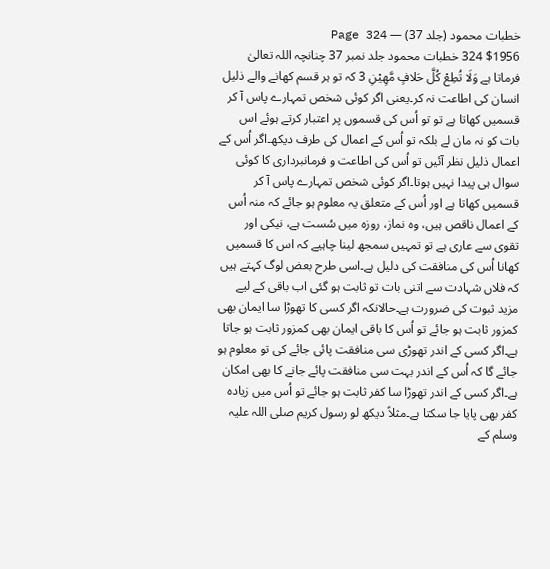خطبات محمود (جلد 37) — Page 324
$1956 324 خطبات محمود جلد نمبر 37 چنانچہ اللہ تعالیٰ فرماتا ہے وَلَا تُطِعْ كُلَّ حَلافٍ مَّهِيْنِ 3 کہ تو ہر قسم کھانے والے ذلیل انسان کی اطاعت نہ کر۔یعنی اگر کوئی شخص تمہارے پاس آ کر قسمیں کھاتا ہے تو تو اُس کی قسموں پر اعتبار کرتے ہوئے اس بات کو نہ مان لے بلکہ تو اُس کے اعمال کی طرف دیکھ۔اگر اُس کے اعمال ذلیل نظر آئیں تو اُس کی اطاعت و فرمانبرداری کا کوئی سوال ہی پیدا نہیں ہوتا۔اگر کوئی شخص تمہارے پاس آ کر قسمیں کھاتا ہے اور اُس کے متعلق یہ معلوم ہو جائے کہ منہ اُس کے اعمال ناقص ہیں، وہ نماز، روزہ میں سُست ہے، نیکی اور تقوی سے عاری ہے تو تمہیں سمجھ لینا چاہیے کہ اس کا قسمیں کھانا اُس کی منافقت کی دلیل ہے۔اسی طرح بعض لوگ کہتے ہیں کہ فلاں شہادت سے اتنی بات تو ثابت ہو گئی اب باقی کے لیے مزید ثبوت کی ضرورت ہے۔حالانکہ اگر کسی کا تھوڑا سا ایمان بھی کمزور ثابت ہو جائے تو اُس کا باقی ایمان بھی کمزور ثابت ہو جاتا ہے۔اگر کسی کے اندر تھوڑی سی منافقت پائی جائے کی تو معلوم ہو جائے گا کہ اُس کے اندر بہت سی منافقت پائے جانے کا بھی امکان ہے۔اگر کسی کے اندر تھوڑا سا کفر ثابت ہو جائے تو اُس میں زیادہ کفر بھی پایا جا سکتا ہے۔مثلاً دیکھ لو رسول کریم صلی اللہ علیہ وسلم کے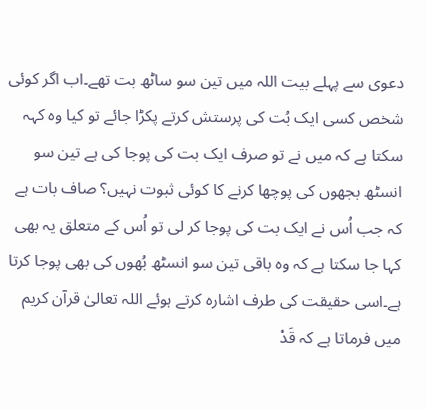دعوی سے پہلے بیت اللہ میں تین سو ساٹھ بت تھے۔اب اگر کوئی شخص کسی ایک بُت کی پرستش کرتے پکڑا جائے تو کیا وہ کہہ سکتا ہے کہ میں نے تو صرف ایک بت کی پوجا کی ہے تین سو انسٹھ بجھوں کی پوچھا کرنے کا کوئی ثبوت نہیں؟ صاف بات ہے کہ جب اُس نے ایک بت کی پوجا کر لی تو اُس کے متعلق یہ بھی کہا جا سکتا ہے کہ وہ باقی تین سو انسٹھ بُھوں کی بھی پوجا کرتا ہے۔اسی حقیقت کی طرف اشارہ کرتے ہوئے اللہ تعالیٰ قرآن کریم میں فرماتا ہے کہ قَدْ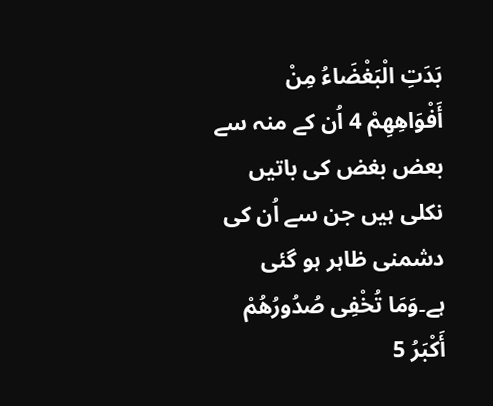بَدَتِ الْبَغْضَاءُ مِنْ أَفْوَاهِهِمْ 4 اُن کے منہ سے بعض بغض کی باتیں نکلی ہیں جن سے اُن کی دشمنی ظاہر ہو گئی ہے۔وَمَا تُخْفِی صُدُورُهُمْ أَكْبَرُ 5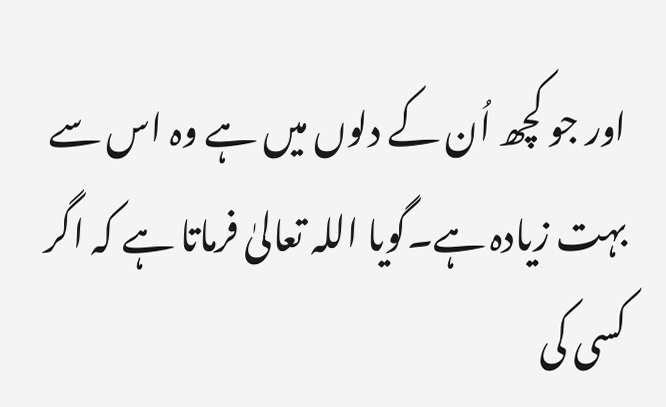اور جو کچھ اُن کے دلوں میں ہے وہ اس سے بہت زیادہ ہے۔گویا اللہ تعالیٰ فرماتا ہے کہ اگر کسی کی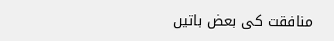منافقت کی بعض باتیں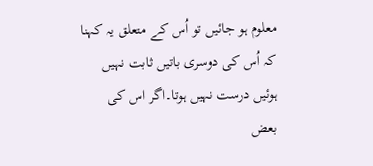معلوم ہو جائیں تو اُس کے متعلق یہ کہنا کہ اُس کی دوسری باتیں ثابت نہیں ہوئیں درست نہیں ہوتا۔اگر اس کی بعض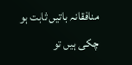منافقانہ باتیں ثابت ہو چکی ہیں تو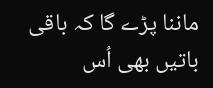ماننا پڑے گا کہ باقی باتیں بھی اُس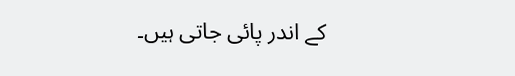کے اندر پائی جاتی ہیں۔